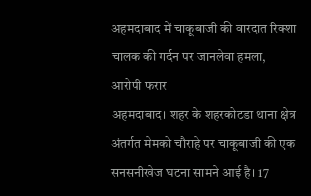अहमदाबाद में चाकूबाजी की वारदात रिक्शा चालक की गर्दन पर जानलेवा हमला, आरोपी फरार
अहमदाबाद। शहर के शहरकोटडा थाना क्षेत्र अंतर्गत मेमको चौराहे पर चाकूबाजी की एक सनसनीखेज घटना सामने आई है। 17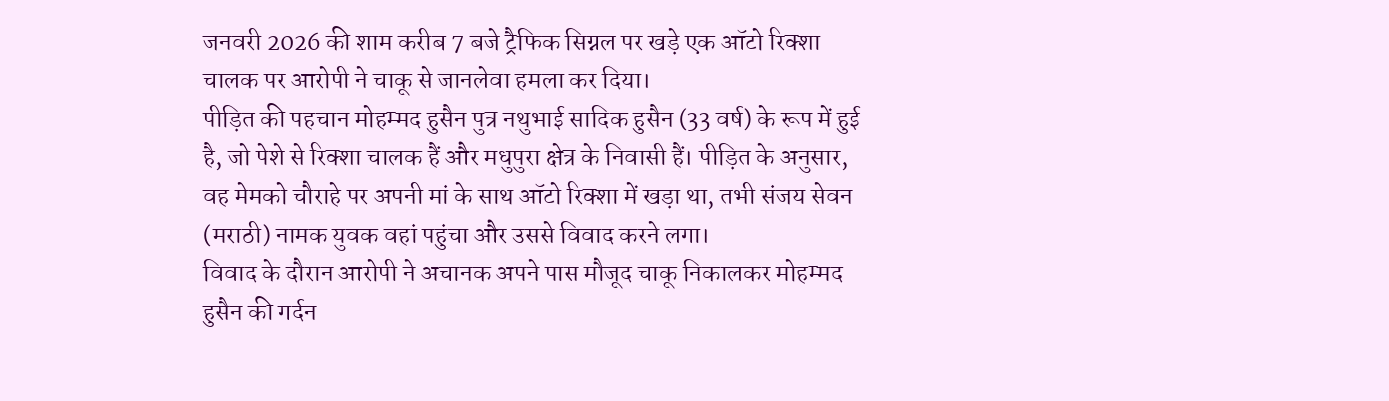जनवरी 2026 की शाम करीब 7 बजे ट्रैफिक सिग्नल पर खड़े एक ऑटो रिक्शा चालक पर आरोपी ने चाकू से जानलेवा हमला कर दिया।
पीड़ित की पहचान मोहम्मद हुसैन पुत्र नथुभाई सादिक हुसैन (33 वर्ष) के रूप में हुई है, जो पेशे से रिक्शा चालक हैं और मधुपुरा क्षेत्र के निवासी हैं। पीड़ित के अनुसार, वह मेमको चौराहे पर अपनी मां के साथ ऑटो रिक्शा में खड़ा था, तभी संजय सेवन (मराठी) नामक युवक वहां पहुंचा और उससे विवाद करने लगा।
विवाद के दौरान आरोपी ने अचानक अपने पास मौजूद चाकू निकालकर मोहम्मद हुसैन की गर्दन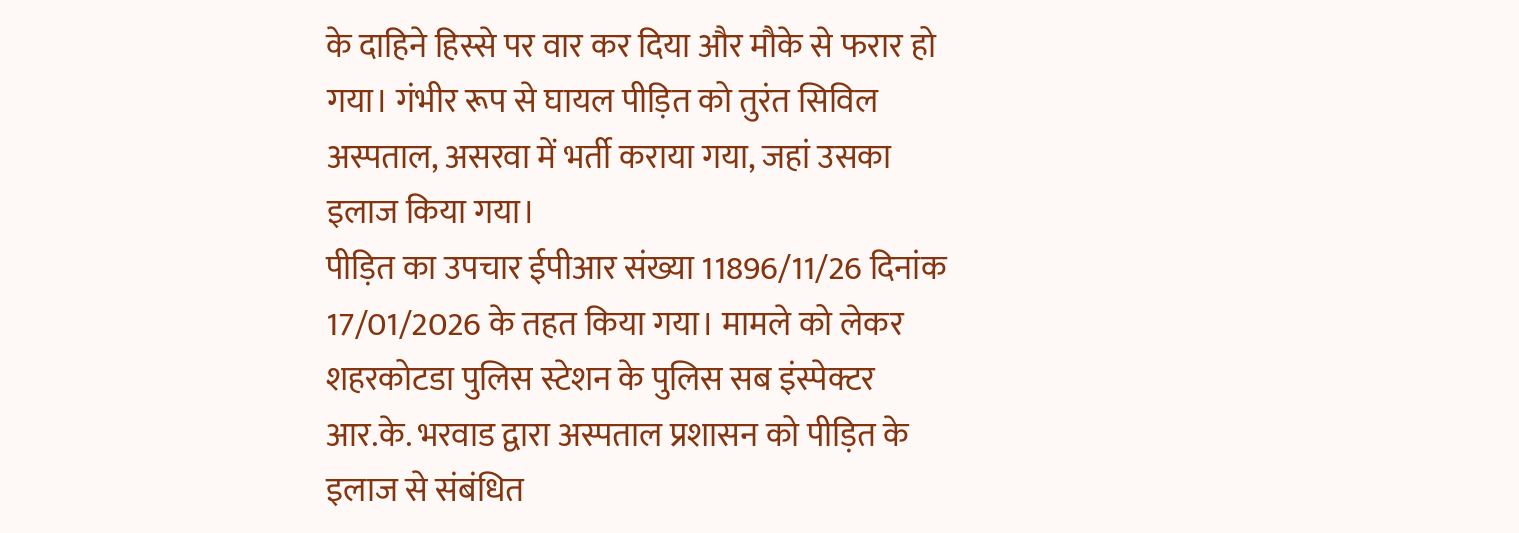के दाहिने हिस्से पर वार कर दिया और मौके से फरार हो गया। गंभीर रूप से घायल पीड़ित को तुरंत सिविल अस्पताल, असरवा में भर्ती कराया गया, जहां उसका इलाज किया गया।
पीड़ित का उपचार ईपीआर संख्या 11896/11/26 दिनांक 17/01/2026 के तहत किया गया। मामले को लेकर शहरकोटडा पुलिस स्टेशन के पुलिस सब इंस्पेक्टर आर.के. भरवाड द्वारा अस्पताल प्रशासन को पीड़ित के इलाज से संबंधित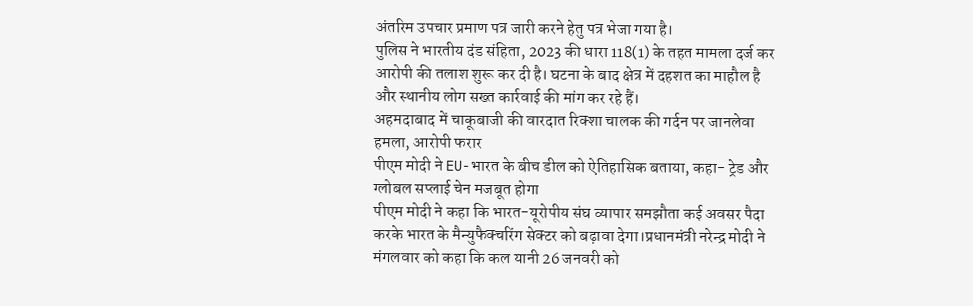अंतरिम उपचार प्रमाण पत्र जारी करने हेतु पत्र भेजा गया है।
पुलिस ने भारतीय दंड संहिता, 2023 की धारा 118(1) के तहत मामला दर्ज कर आरोपी की तलाश शुरू कर दी है। घटना के बाद क्षेत्र में दहशत का माहौल है और स्थानीय लोग सख्त कार्रवाई की मांग कर रहे हैं।
अहमदाबाद में चाकूबाजी की वारदात रिक्शा चालक की गर्दन पर जानलेवा हमला, आरोपी फरार
पीएम मोदी ने EU-भारत के बीच डील को ऐतिहासिक बताया, कहा- ट्रेड और ग्लोबल सप्लाई चेन मजबूत होगा
पीएम मोदी ने कहा कि भारत-यूरोपीय संघ व्यापार समझौता कई अवसर पैदा करके भारत के मैन्युफैक्चरिंग सेक्टर को बढ़ावा देगा।प्रधानमंत्री नरेन्द्र मोदी ने मंगलवार को कहा कि कल यानी 26 जनवरी को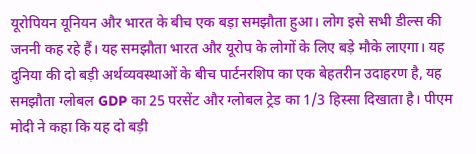यूरोपियन यूनियन और भारत के बीच एक बड़ा समझौता हुआ। लोग इसे सभी डील्स की जननी कह रहे हैं। यह समझौता भारत और यूरोप के लोगों के लिए बड़े मौके लाएगा। यह दुनिया की दो बड़ी अर्थव्यवस्थाओं के बीच पार्टनरशिप का एक बेहतरीन उदाहरण है, यह समझौता ग्लोबल GDP का 25 परसेंट और ग्लोबल ट्रेड का 1/3 हिस्सा दिखाता है। पीएम मोदी ने कहा कि यह दो बड़ी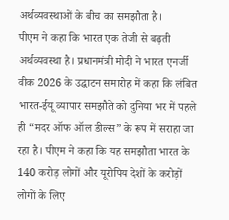अर्थव्यवस्थाओं के बीच का समझौता है।
पीएम ने कहा कि भारत एक तेजी से बढ़ती अर्थव्यवस्था है। प्रधानमंत्री मोदी ने भारत एनर्जी वीक 2026 के उद्घाटन समारोह में कहा कि लंबित भारत-ईयू व्यापार समझौते को दुनिया भर में पहले ही “मदर ऑफ ऑल डील्स” के रूप में सराहा जा रहा है। पीएम ने कहा कि यह समझौता भारत के 140 करोड़ लोगों और यूरोपिय देशों के करोड़ों लोगों के लिए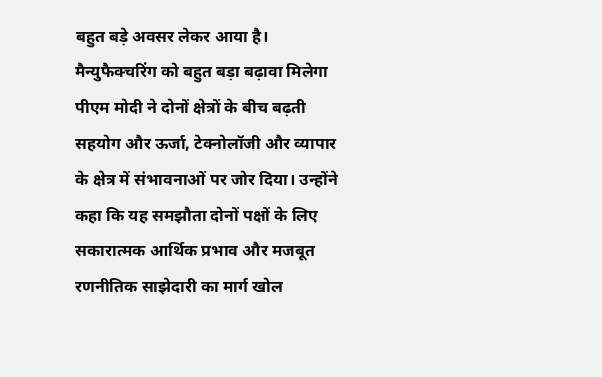बहुत बड़े अवसर लेकर आया है।
मैन्युफैक्चरिंग को बहुत बड़ा बढ़ावा मिलेगा
पीएम मोदी ने दोनों क्षेत्रों के बीच बढ़ती सहयोग और ऊर्जा, टेक्नोलॉजी और व्यापार के क्षेत्र में संभावनाओं पर जोर दिया। उन्होंने कहा कि यह समझौता दोनों पक्षों के लिए सकारात्मक आर्थिक प्रभाव और मजबूत रणनीतिक साझेदारी का मार्ग खोल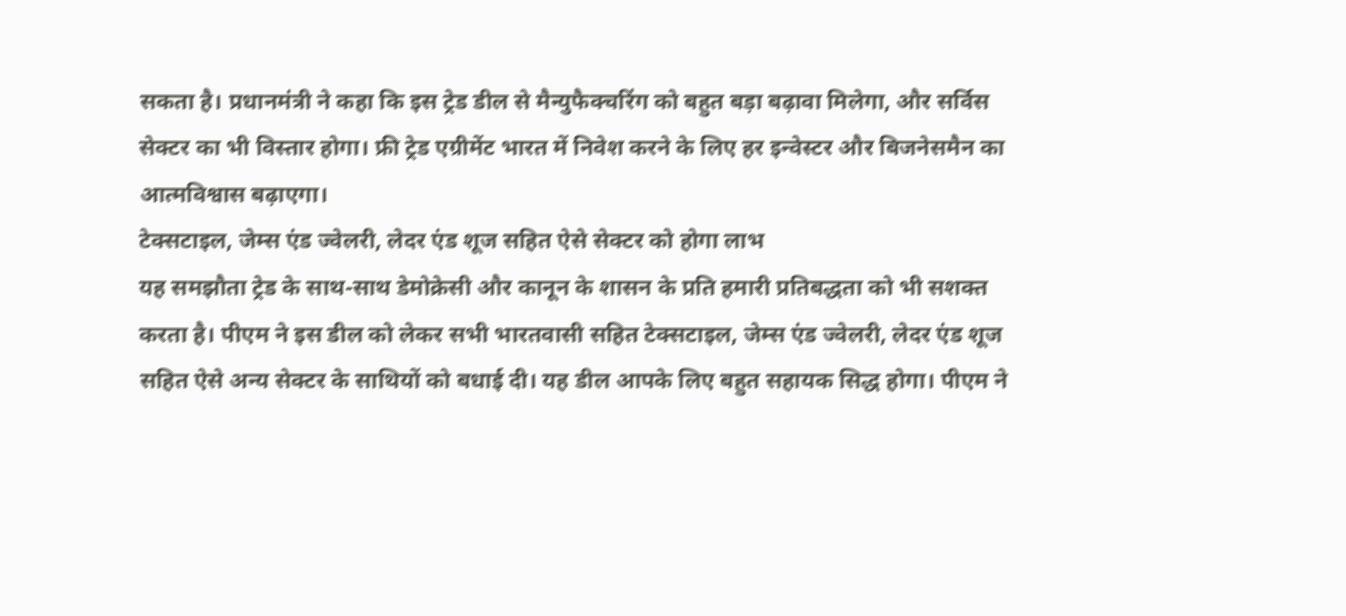सकता है। प्रधानमंत्री ने कहा कि इस ट्रेड डील से मैन्युफैक्चरिंग को बहुत बड़ा बढ़ावा मिलेगा, और सर्विस सेक्टर का भी विस्तार होगा। फ्री ट्रेड एग्रीमेंट भारत में निवेश करने के लिए हर इन्वेस्टर और बिजनेसमैन का आत्मविश्वास बढ़ाएगा।
टेक्सटाइल, जेम्स एंड ज्वेलरी, लेदर एंड शूज सहित ऐसे सेक्टर को होगा लाभ
यह समझौता ट्रेड के साथ-साथ डेमोक्रेसी और कानून के शासन के प्रति हमारी प्रतिबद्धता को भी सशक्त करता है। पीएम ने इस डील को लेकर सभी भारतवासी सहित टेक्सटाइल, जेम्स एंड ज्वेलरी, लेदर एंड शूज सहित ऐसे अन्य सेक्टर के साथियों को बधाई दी। यह डील आपके लिए बहुत सहायक सिद्ध होगा। पीएम ने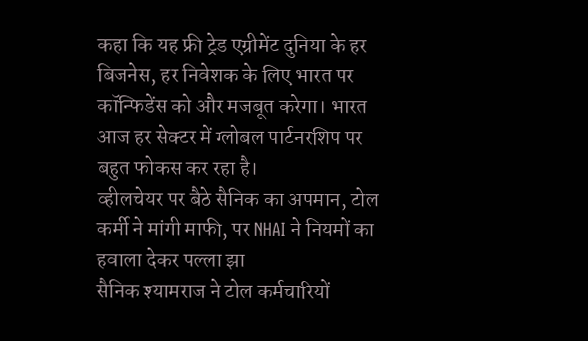कहा कि यह फ्री ट्रेड एग्रीमेंट दुनिया के हर बिजनेस, हर निवेशक के लिए भारत पर कॉन्फिडेंस को और मजबूत करेगा। भारत आज हर सेक्टर में ग्लोबल पार्टनरशिप पर बहुत फोकस कर रहा है।
व्हीलचेयर पर बैठे सैनिक का अपमान, टोल कर्मी ने मांगी माफी, पर NHAI ने नियमों का हवाला देकर पल्ला झा
सैनिक श्यामराज ने टोल कर्मचारियों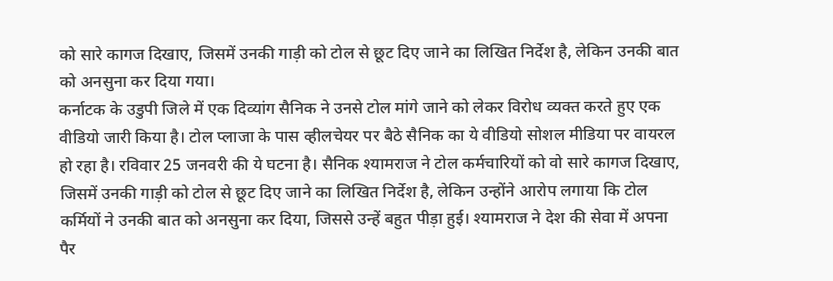को सारे कागज दिखाए, जिसमें उनकी गाड़ी को टोल से छूट दिए जाने का लिखित निर्देश है, लेकिन उनकी बात को अनसुना कर दिया गया।
कर्नाटक के उडुपी जिले में एक दिव्यांग सैनिक ने उनसे टोल मांगे जाने को लेकर विरोध व्यक्त करते हुए एक वीडियो जारी किया है। टोल प्लाजा के पास व्हीलचेयर पर बैठे सैनिक का ये वीडियो सोशल मीडिया पर वायरल हो रहा है। रविवार 25 जनवरी की ये घटना है। सैनिक श्यामराज ने टोल कर्मचारियों को वो सारे कागज दिखाए, जिसमें उनकी गाड़ी को टोल से छूट दिए जाने का लिखित निर्देश है, लेकिन उन्होंने आरोप लगाया कि टोल कर्मियों ने उनकी बात को अनसुना कर दिया, जिससे उन्हें बहुत पीड़ा हुई। श्यामराज ने देश की सेवा में अपना पैर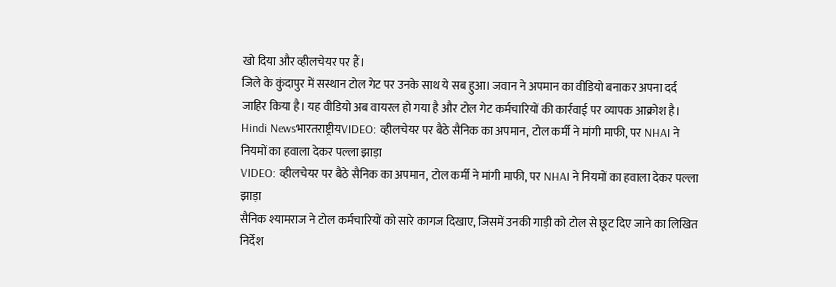खो दिया और व्हीलचेयर पर हैं।
जिले के कुंदापुर में सस्थान टोल गेट पर उनके साथ ये सब हुआ। जवान ने अपमान का वीडियो बनाकर अपना दर्द जाहिर किया है। यह वीडियो अब वायरल हो गया है और टोल गेट कर्मचारियों की कार्रवाई पर व्यापक आक्रोश है।
Hindi Newsभारतराष्ट्रीयVIDEO: व्हीलचेयर पर बैठे सैनिक का अपमान, टोल कर्मी ने मांगी माफी, पर NHAI ने नियमों का हवाला देकर पल्ला झाड़ा
VIDEO: व्हीलचेयर पर बैठे सैनिक का अपमान, टोल कर्मी ने मांगी माफी, पर NHAI ने नियमों का हवाला देकर पल्ला झाड़ा
सैनिक श्यामराज ने टोल कर्मचारियों को सारे कागज दिखाए, जिसमें उनकी गाड़ी को टोल से छूट दिए जाने का लिखित निर्देश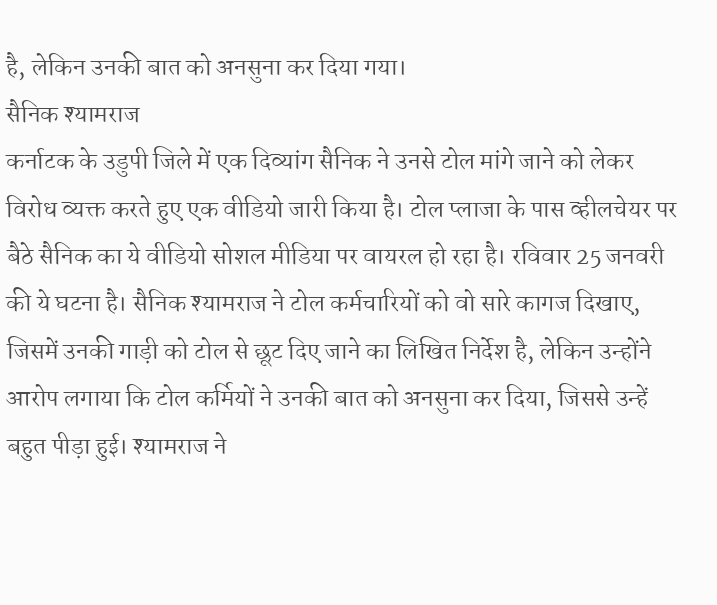है, लेकिन उनकी बात को अनसुना कर दिया गया।
सैनिक श्यामराज
कर्नाटक के उडुपी जिले में एक दिव्यांग सैनिक ने उनसे टोल मांगे जाने को लेकर विरोध व्यक्त करते हुए एक वीडियो जारी किया है। टोल प्लाजा के पास व्हीलचेयर पर बैठे सैनिक का ये वीडियो सोशल मीडिया पर वायरल हो रहा है। रविवार 25 जनवरी की ये घटना है। सैनिक श्यामराज ने टोल कर्मचारियों को वो सारे कागज दिखाए, जिसमें उनकी गाड़ी को टोल से छूट दिए जाने का लिखित निर्देश है, लेकिन उन्होंने आरोप लगाया कि टोल कर्मियों ने उनकी बात को अनसुना कर दिया, जिससे उन्हें बहुत पीड़ा हुई। श्यामराज ने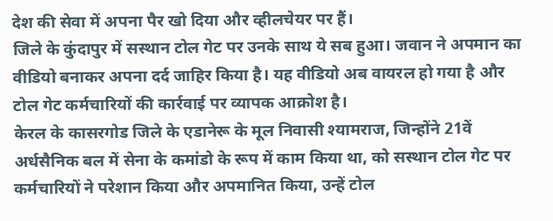देश की सेवा में अपना पैर खो दिया और व्हीलचेयर पर हैं।
जिले के कुंदापुर में सस्थान टोल गेट पर उनके साथ ये सब हुआ। जवान ने अपमान का वीडियो बनाकर अपना दर्द जाहिर किया है। यह वीडियो अब वायरल हो गया है और टोल गेट कर्मचारियों की कार्रवाई पर व्यापक आक्रोश है।
केरल के कासरगोड जिले के एडानेरू के मूल निवासी श्यामराज, जिन्होंने 21वें अर्धसैनिक बल में सेना के कमांडो के रूप में काम किया था, को सस्थान टोल गेट पर कर्मचारियों ने परेशान किया और अपमानित किया, उन्हें टोल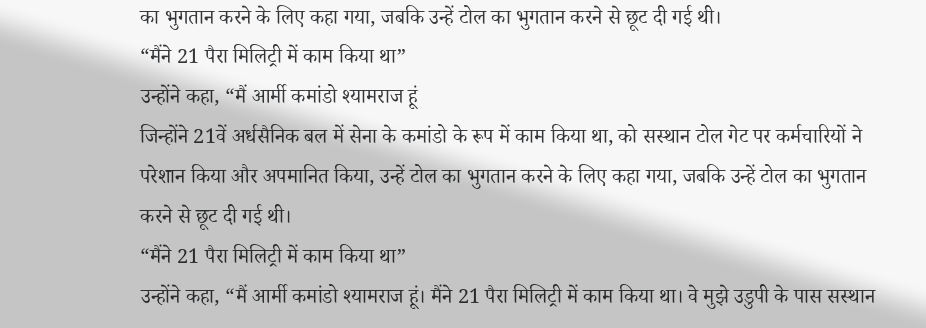का भुगतान करने के लिए कहा गया, जबकि उन्हें टोल का भुगतान करने से छूट दी गई थी।
“मैंने 21 पैरा मिलिट्री में काम किया था”
उन्होंने कहा, “मैं आर्मी कमांडो श्यामराज हूं
जिन्होंने 21वें अर्धसैनिक बल में सेना के कमांडो के रूप में काम किया था, को सस्थान टोल गेट पर कर्मचारियों ने परेशान किया और अपमानित किया, उन्हें टोल का भुगतान करने के लिए कहा गया, जबकि उन्हें टोल का भुगतान करने से छूट दी गई थी।
“मैंने 21 पैरा मिलिट्री में काम किया था”
उन्होंने कहा, “मैं आर्मी कमांडो श्यामराज हूं। मैंने 21 पैरा मिलिट्री में काम किया था। वे मुझे उडुपी के पास सस्थान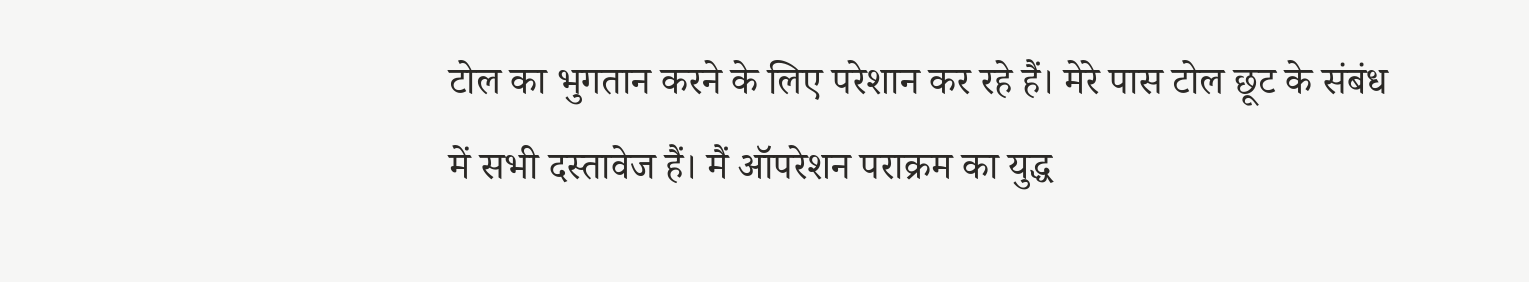टोल का भुगतान करने के लिए परेशान कर रहे हैं। मेरे पास टोल छूट के संबंध में सभी दस्तावेज हैं। मैं ऑपरेशन पराक्रम का युद्ध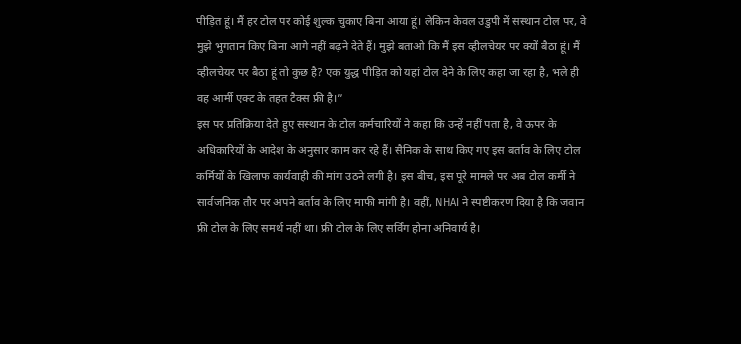पीड़ित हूं। मैं हर टोल पर कोई शुल्क चुकाए बिना आया हूं। लेकिन केवल उडुपी में सस्थान टोल पर, वे मुझे भुगतान किए बिना आगे नहीं बढ़ने देते हैं। मुझे बताओ कि मैं इस व्हीलचेयर पर क्यों बैठा हूं। मैं व्हीलचेयर पर बैठा हूं तो कुछ है? एक युद्ध पीड़ित को यहां टोल देने के लिए कहा जा रहा है, भले ही वह आर्मी एक्ट के तहत टैक्स फ्री है।”
इस पर प्रतिक्रिया देते हुए सस्थान के टोल कर्मचारियों ने कहा कि उन्हें नहीं पता है, वे ऊपर के अधिकारियों के आदेश के अनुसार काम कर रहे हैं। सैनिक के साथ किए गए इस बर्ताव के लिए टोल कर्मियों के खिलाफ कार्यवाही की मांग उठने लगी है। इस बीच, इस पूरे मामले पर अब टोल कर्मी ने सार्वजनिक तौर पर अपने बर्ताव के लिए माफी मांगी है। वहीं, NHAI ने स्पष्टीकरण दिया है कि जवान फ्री टोल के लिए समर्थ नहीं था। फ्री टोल के लिए सर्विंग होना अनिवार्य है।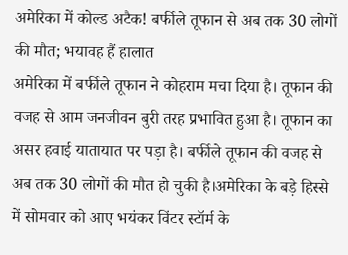अमेरिका में कोल्ड अटैक! बर्फीले तूफान से अब तक 30 लोगों की मौत; भयावह हैं हालात
अमेरिका में बर्फीले तूफान ने कोहराम मचा दिया है। तूफान की वजह से आम जनजीवन बुरी तरह प्रभावित हुआ है। तूफान का असर हवाई यातायात पर पड़ा है। बर्फीले तूफान की वजह से अब तक 30 लोगों की मौत हो चुकी है।अमेरिका के बड़े हिस्से में सोमवार को आए भयंकर विंटर स्टॉर्म के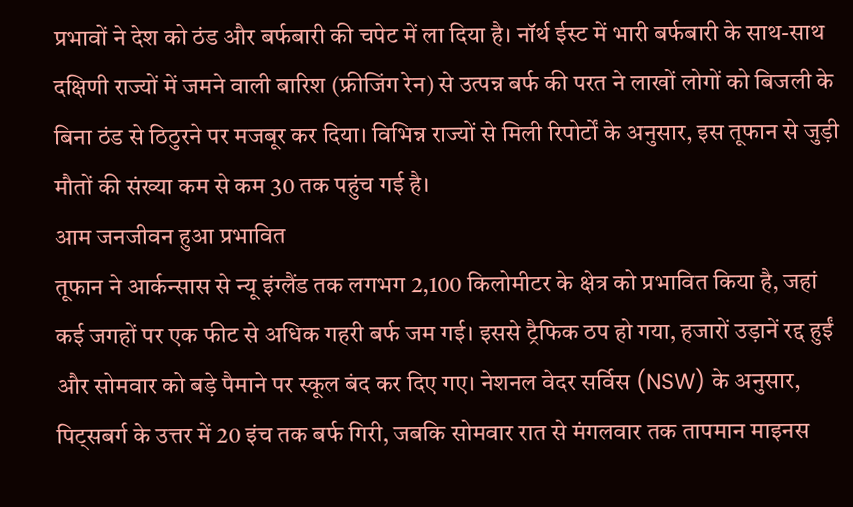प्रभावों ने देश को ठंड और बर्फबारी की चपेट में ला दिया है। नॉर्थ ईस्ट में भारी बर्फबारी के साथ-साथ दक्षिणी राज्यों में जमने वाली बारिश (फ्रीजिंग रेन) से उत्पन्न बर्फ की परत ने लाखों लोगों को बिजली के बिना ठंड से ठिठुरने पर मजबूर कर दिया। विभिन्न राज्यों से मिली रिपोर्टों के अनुसार, इस तूफान से जुड़ी मौतों की संख्या कम से कम 30 तक पहुंच गई है।
आम जनजीवन हुआ प्रभावित
तूफान ने आर्कन्सास से न्यू इंग्लैंड तक लगभग 2,100 किलोमीटर के क्षेत्र को प्रभावित किया है, जहां कई जगहों पर एक फीट से अधिक गहरी बर्फ जम गई। इससे ट्रैफिक ठप हो गया, हजारों उड़ानें रद्द हुईं और सोमवार को बड़े पैमाने पर स्कूल बंद कर दिए गए। नेशनल वेदर सर्विस (NSW) के अनुसार, पिट्सबर्ग के उत्तर में 20 इंच तक बर्फ गिरी, जबकि सोमवार रात से मंगलवार तक तापमान माइनस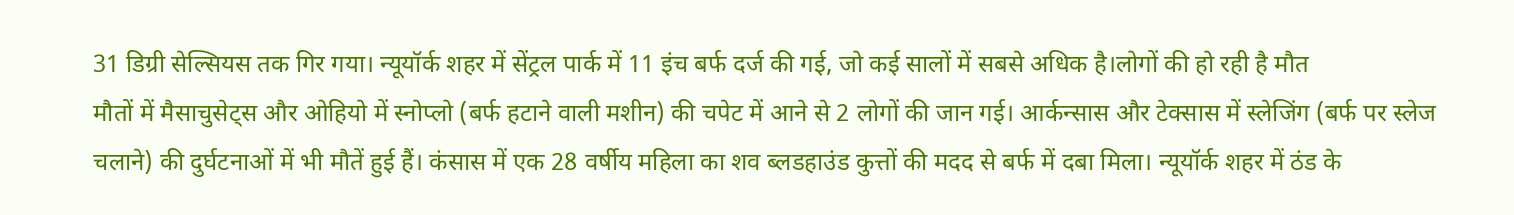31 डिग्री सेल्सियस तक गिर गया। न्यूयॉर्क शहर में सेंट्रल पार्क में 11 इंच बर्फ दर्ज की गई, जो कई सालों में सबसे अधिक है।लोगों की हो रही है मौत
मौतों में मैसाचुसेट्स और ओहियो में स्नोप्लो (बर्फ हटाने वाली मशीन) की चपेट में आने से 2 लोगों की जान गई। आर्कन्सास और टेक्सास में स्लेजिंग (बर्फ पर स्लेज चलाने) की दुर्घटनाओं में भी मौतें हुई हैं। कंसास में एक 28 वर्षीय महिला का शव ब्लडहाउंड कुत्तों की मदद से बर्फ में दबा मिला। न्यूयॉर्क शहर में ठंड के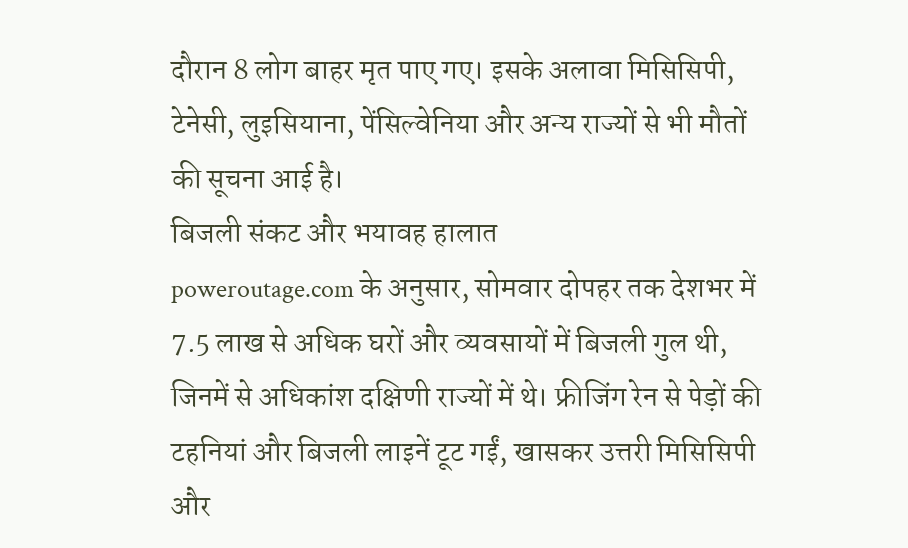दौरान 8 लोग बाहर मृत पाए गए। इसके अलावा मिसिसिपी, टेनेसी, लुइसियाना, पेंसिल्वेनिया और अन्य राज्यों से भी मौतों की सूचना आई है।
बिजली संकट और भयावह हालात
poweroutage.com के अनुसार, सोमवार दोपहर तक देशभर में 7.5 लाख से अधिक घरों और व्यवसायों में बिजली गुल थी, जिनमें से अधिकांश दक्षिणी राज्यों में थे। फ्रीजिंग रेन से पेड़ों की टहनियां और बिजली लाइनें टूट गईं, खासकर उत्तरी मिसिसिपी और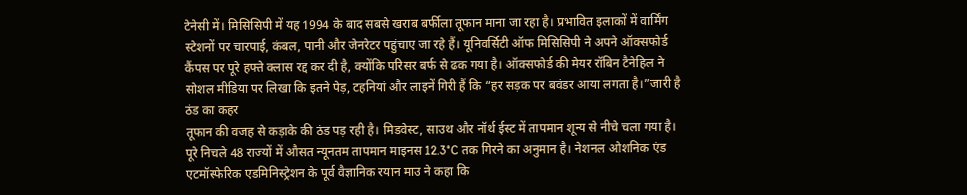टेनेसी में। मिसिसिपी में यह 1994 के बाद सबसे खराब बर्फीला तूफान माना जा रहा है। प्रभावित इलाकों में वार्मिंग स्टेशनों पर चारपाई, कंबल, पानी और जेनरेटर पहुंचाए जा रहे हैं। यूनिवर्सिटी ऑफ मिसिसिपी ने अपने ऑक्सफोर्ड कैंपस पर पूरे हफ्ते क्लास रद्द कर दी है, क्योंकि परिसर बर्फ से ढक गया है। ऑक्सफोर्ड की मेयर रॉबिन टैनेहिल ने सोशल मीडिया पर लिखा कि इतने पेड़, टहनियां और लाइनें गिरी हैं कि “हर सड़क पर बवंडर आया लगता है।”जारी है ठंड का कहर
तूफान की वजह से कड़ाके की ठंड पड़ रही है। मिडवेस्ट, साउथ और नॉर्थ ईस्ट में तापमान शून्य से नीचे चला गया है। पूरे निचले 48 राज्यों में औसत न्यूनतम तापमान माइनस 12.3°C तक गिरने का अनुमान है। नेशनल ओशनिक एंड एटमॉस्फेरिक एडमिनिस्ट्रेशन के पूर्व वैज्ञानिक रयान माउ ने कहा कि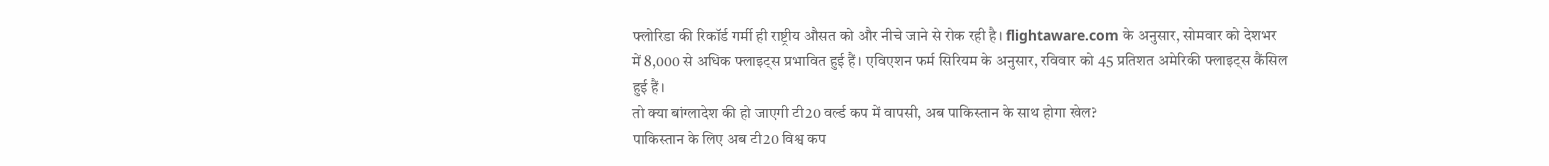फ्लोरिडा की रिकॉर्ड गर्मी ही राष्ट्रीय औसत को और नीचे जाने से रोक रही है। flightaware.com के अनुसार, सोमवार को देशभर में 8,000 से अधिक फ्लाइट्स प्रभावित हुई हैं। एविएशन फर्म सिरियम के अनुसार, रविवार को 45 प्रतिशत अमेरिकी फ्लाइट्स कैंसिल हुई हैं।
तो क्या बांग्लादेश की हो जाएगी टी20 वर्ल्ड कप में वापसी, अब पाकिस्तान के साथ होगा खेल?
पाकिस्तान के लिए अब टी20 विश्व कप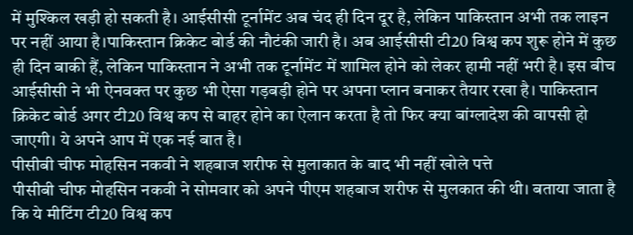में मुश्किल खड़ी हो सकती है। आईसीसी टूर्नामेंट अब चंद ही दिन दूर है, लेकिन पाकिस्तान अभी तक लाइन पर नहीं आया है।पाकिस्तान क्रिकेट बोर्ड की नौटंकी जारी है। अब आईसीसी टी20 विश्व कप शुरू होने में कुछ ही दिन बाकी हैं, लेकिन पाकिस्तान ने अभी तक टूर्नामेंट में शामिल होने को लेकर हामी नहीं भरी है। इस बीच आईसीसी ने भी ऐनवक्त पर कुछ भी ऐसा गड़बड़ी होने पर अपना प्लान बनाकर तैयार रखा है। पाकिस्तान क्रिकेट बोर्ड अगर टी20 विश्व कप से बाहर होने का ऐलान करता है तो फिर क्या बांग्लादेश की वापसी हो जाएगी। ये अपने आप में एक नई बात है।
पीसीबी चीफ मोहसिन नकवी ने शहबाज शरीफ से मुलाकात के बाद भी नहीं खोले पत्ते
पीसीबी चीफ मोहसिन नकवी ने सोमवार को अपने पीएम शहबाज शरीफ से मुलकात की थी। बताया जाता है कि ये मीटिंग टी20 विश्व कप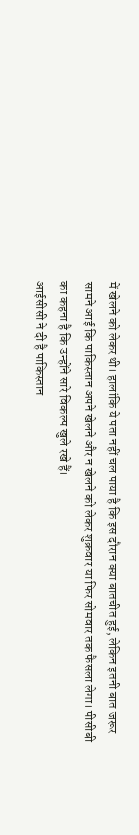में खेलने को लेकर थी। हालांकि ये पता नहीं चल पाया है कि इस दौरान क्या बातचीत हुई, लेकिन इतनी बात जरूर सामने आई कि पाकिस्तान अपने खेलने और न खेलने को लेकर शुक्रवार या फिर सोमवार तक फैसला लेगा। पीसीबी का कहना है कि उन्होंने सारे विकल्प खुले रखे हैं।
आईसीसी ने दी है पाकिस्तान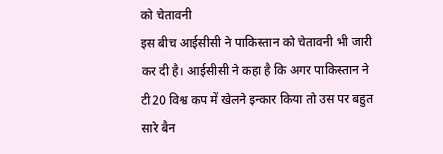को चेतावनी
इस बीच आईसीसी ने पाकिस्तान को चेतावनी भी जारी कर दी है। आईसीसी ने कहा है कि अगर पाकिस्तान ने टी20 विश्व कप में खेलने इन्कार किया तो उस पर बहुत सारे बैन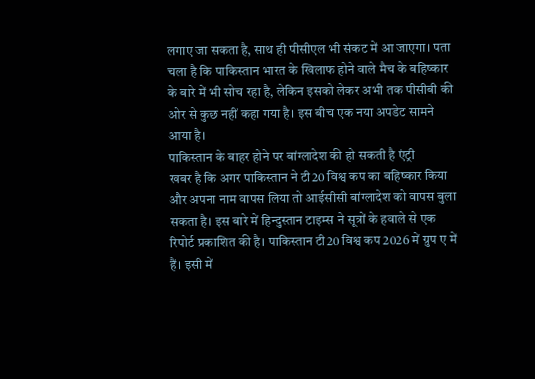लगाए जा सकता है, साथ ही पीसीएल भी संकट में आ जाएगा। पता चला है कि पाकिस्तान भारत के खिलाफ होने वाले मैच के बहिष्कार के बारे में भी सोच रहा है, लेकिन इसको लेकर अभी तक पीसीबी की ओर से कुछ नहीं कहा गया है। इस बीच एक नया अपडेट सामने आया है।
पाकिस्तान के बाहर होने पर बांग्लादेश की हो सकती है एंट्री
खबर है कि अगर पाकिस्तान ने टी20 विश्व कप का बहिष्कार किया और अपना नाम वापस लिया तो आईसीसी बांग्लादेश को वापस बुला सकता है। इस बारे में हिन्दुस्तान टाइम्स ने सूत्रों के हवाले से एक रिपोर्ट प्रकाशित की है। पाकिस्तान टी20 विश्व कप 2026 में ग्रुप ए में हैं। इसी में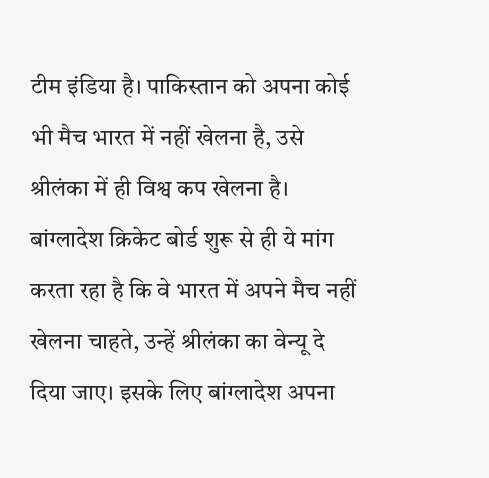टीम इंडिया है। पाकिस्तान को अपना कोई भी मैच भारत में नहीं खेलना है, उसे श्रीलंका में ही विश्व कप खेलना है। बांग्लादेश क्रिकेट बोर्ड शुरू से ही ये मांग करता रहा है कि वे भारत में अपने मैच नहीं खेलना चाहते, उन्हें श्रीलंका का वेन्यू दे दिया जाए। इसके लिए बांग्लादेश अपना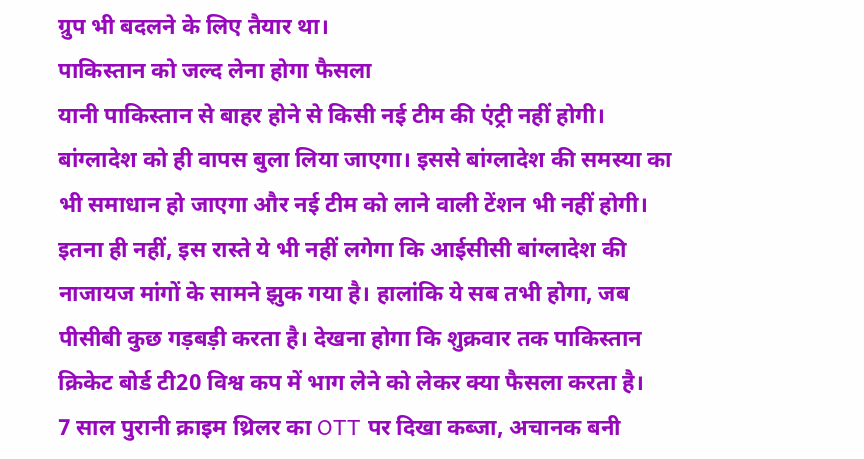ग्रुप भी बदलने के लिए तैयार था।
पाकिस्तान को जल्द लेना होगा फैसला
यानी पाकिस्तान से बाहर होने से किसी नई टीम की एंट्री नहीं होगी। बांग्लादेश को ही वापस बुला लिया जाएगा। इससे बांग्लादेश की समस्या का भी समाधान हो जाएगा और नई टीम को लाने वाली टेंशन भी नहीं होगी। इतना ही नहीं, इस रास्ते ये भी नहीं लगेगा कि आईसीसी बांग्लादेश की नाजायज मांगों के सामने झुक गया है। हालांकि ये सब तभी होगा, जब पीसीबी कुछ गड़बड़ी करता है। देखना होगा कि शुक्रवार तक पाकिस्तान क्रिकेट बोर्ड टी20 विश्व कप में भाग लेने को लेकर क्या फैसला करता है।
7 साल पुरानी क्राइम थ्रिलर का OTT पर दिखा कब्जा, अचानक बनी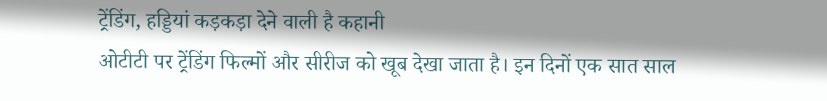ट्रेंडिंग, हड्डियां कड़कड़ा देने वाली है कहानी
ओटीटी पर ट्रेंडिंग फिल्मों और सीरीज को खूब देखा जाता है। इन दिनों एक सात साल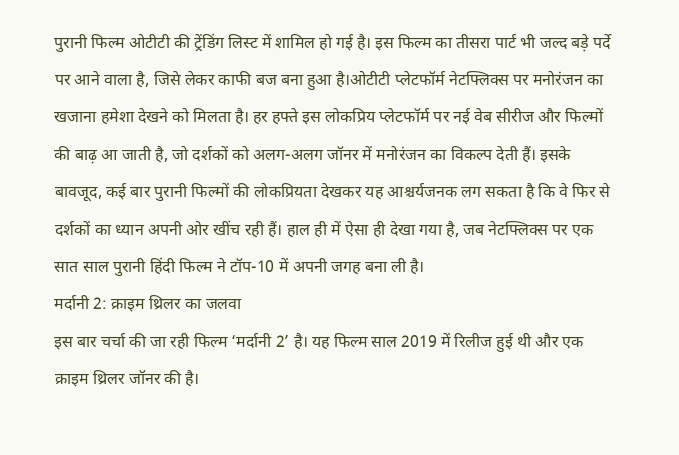पुरानी फिल्म ओटीटी की ट्रेंडिंग लिस्ट में शामिल हो गई है। इस फिल्म का तीसरा पार्ट भी जल्द बड़े पर्दे पर आने वाला है, जिसे लेकर काफी बज बना हुआ है।ओटीटी प्लेटफॉर्म नेटफ्लिक्स पर मनोरंजन का खजाना हमेशा देखने को मिलता है। हर हफ्ते इस लोकप्रिय प्लेटफॉर्म पर नई वेब सीरीज और फिल्मों की बाढ़ आ जाती है, जो दर्शकों को अलग-अलग जॉनर में मनोरंजन का विकल्प देती हैं। इसके बावजूद, कई बार पुरानी फिल्मों की लोकप्रियता देखकर यह आश्चर्यजनक लग सकता है कि वे फिर से दर्शकों का ध्यान अपनी ओर खींच रही हैं। हाल ही में ऐसा ही देखा गया है, जब नेटफ्लिक्स पर एक सात साल पुरानी हिंदी फिल्म ने टॉप-10 में अपनी जगह बना ली है।
मर्दानी 2: क्राइम थ्रिलर का जलवा
इस बार चर्चा की जा रही फिल्म ‘मर्दानी 2’ है। यह फिल्म साल 2019 में रिलीज हुई थी और एक क्राइम थ्रिलर जॉनर की है।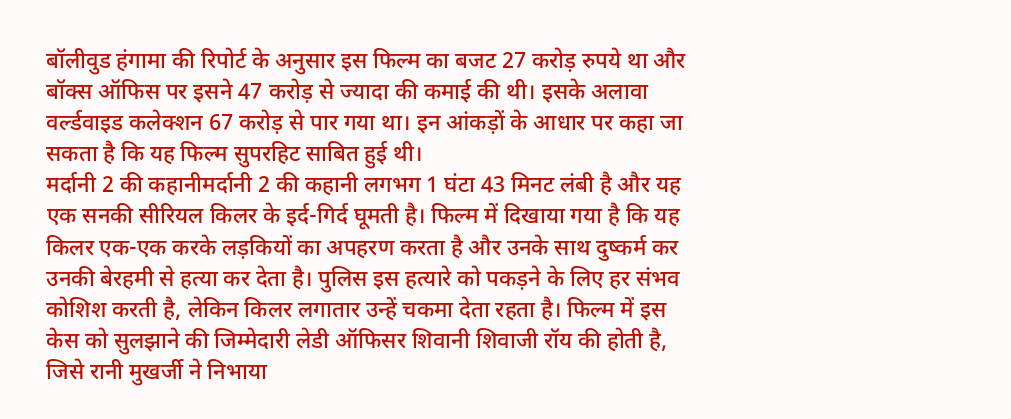बॉलीवुड हंगामा की रिपोर्ट के अनुसार इस फिल्म का बजट 27 करोड़ रुपये था और बॉक्स ऑफिस पर इसने 47 करोड़ से ज्यादा की कमाई की थी। इसके अलावा वर्ल्डवाइड कलेक्शन 67 करोड़ से पार गया था। इन आंकड़ों के आधार पर कहा जा सकता है कि यह फिल्म सुपरहिट साबित हुई थी।
मर्दानी 2 की कहानीमर्दानी 2 की कहानी लगभग 1 घंटा 43 मिनट लंबी है और यह एक सनकी सीरियल किलर के इर्द-गिर्द घूमती है। फिल्म में दिखाया गया है कि यह किलर एक-एक करके लड़कियों का अपहरण करता है और उनके साथ दुष्कर्म कर उनकी बेरहमी से हत्या कर देता है। पुलिस इस हत्यारे को पकड़ने के लिए हर संभव कोशिश करती है, लेकिन किलर लगातार उन्हें चकमा देता रहता है। फिल्म में इस केस को सुलझाने की जिम्मेदारी लेडी ऑफिसर शिवानी शिवाजी रॉय की होती है, जिसे रानी मुखर्जी ने निभाया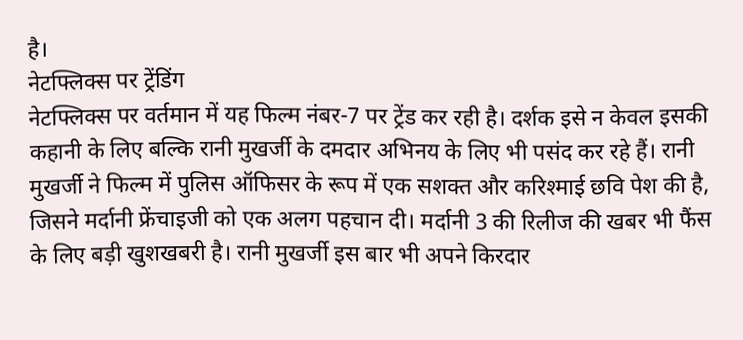है।
नेटफ्लिक्स पर ट्रेंडिंग
नेटफ्लिक्स पर वर्तमान में यह फिल्म नंबर-7 पर ट्रेंड कर रही है। दर्शक इसे न केवल इसकी कहानी के लिए बल्कि रानी मुखर्जी के दमदार अभिनय के लिए भी पसंद कर रहे हैं। रानी मुखर्जी ने फिल्म में पुलिस ऑफिसर के रूप में एक सशक्त और करिश्माई छवि पेश की है, जिसने मर्दानी फ्रेंचाइजी को एक अलग पहचान दी। मर्दानी 3 की रिलीज की खबर भी फैंस के लिए बड़ी खुशखबरी है। रानी मुखर्जी इस बार भी अपने किरदार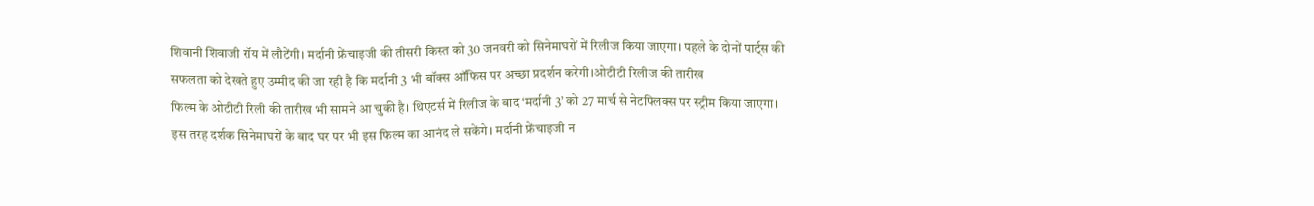शिवानी शिवाजी रॉय में लौटेंगी। मर्दानी फ्रेंचाइजी की तीसरी किस्त को 30 जनवरी को सिनेमाघरों में रिलीज किया जाएगा। पहले के दोनों पार्ट्स की सफलता को देखते हुए उम्मीद की जा रही है कि मर्दानी 3 भी बॉक्स ऑफिस पर अच्छा प्रदर्शन करेगी।ओटीटी रिलीज की तारीख
फिल्म के ओटीटी रिली की तारीख भी सामने आ चुकी है। थिएटर्स में रिलीज के बाद ‘मर्दानी 3’ को 27 मार्च से नेटफ्लिक्स पर स्ट्रीम किया जाएगा। इस तरह दर्शक सिनेमाघरों के बाद घर पर भी इस फिल्म का आनंद ले सकेंगे। मर्दानी फ्रेंचाइजी न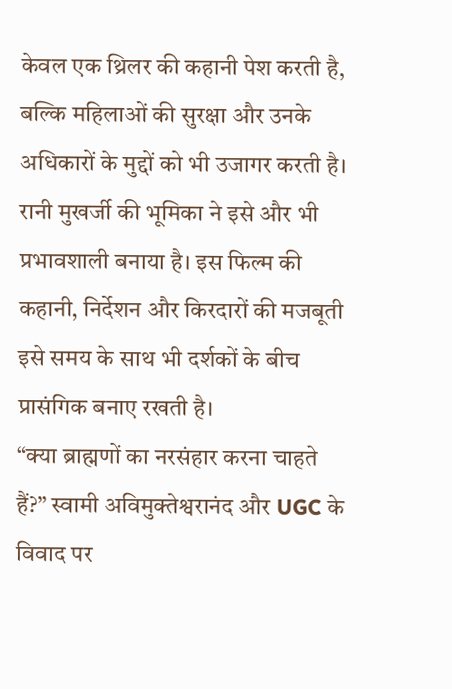केवल एक थ्रिलर की कहानी पेश करती है, बल्कि महिलाओं की सुरक्षा और उनके अधिकारों के मुद्दों को भी उजागर करती है। रानी मुखर्जी की भूमिका ने इसे और भी प्रभावशाली बनाया है। इस फिल्म की कहानी, निर्देशन और किरदारों की मजबूती इसे समय के साथ भी दर्शकों के बीच प्रासंगिक बनाए रखती है।
“क्या ब्राह्मणों का नरसंहार करना चाहते हैं?” स्वामी अविमुक्तेश्वरानंद और UGC के विवाद पर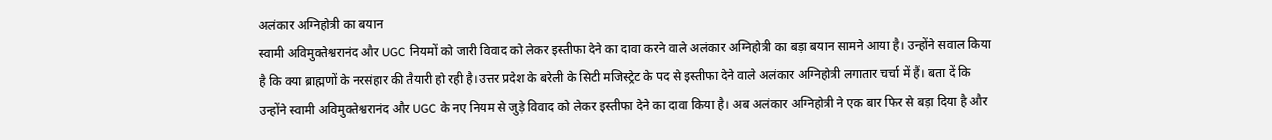अलंकार अग्निहोत्री का बयान
स्वामी अविमुक्तेश्वरानंद और UGC नियमों को जारी विवाद को लेकर इस्तीफा देने का दावा करने वाले अलंकार अग्निहोत्री का बड़ा बयान सामने आया है। उन्होंने सवाल किया है कि क्या ब्राह्मणों के नरसंहार की तैयारी हो रही है।उत्तर प्रदेश के बरेली के सिटी मजिस्ट्रेट के पद से इस्तीफा देने वाले अलंकार अग्निहोत्री लगातार चर्चा में हैं। बता दें कि उन्होंने स्वामी अविमुक्तेश्वरानंद और UGC के नए नियम से जुड़े विवाद को लेकर इस्तीफा देने का दावा किया है। अब अलंकार अग्निहोत्री ने एक बार फिर से बड़ा दिया है और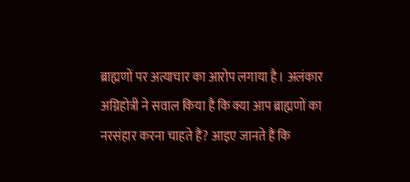ब्राह्मणों पर अत्याचार का आरोप लगाया है। अलंकार अग्निहोत्री ने सवाल किया है कि क्या आप ब्राह्मणों का नरसंहार करना चाहते हैं? आइए जानते हैं कि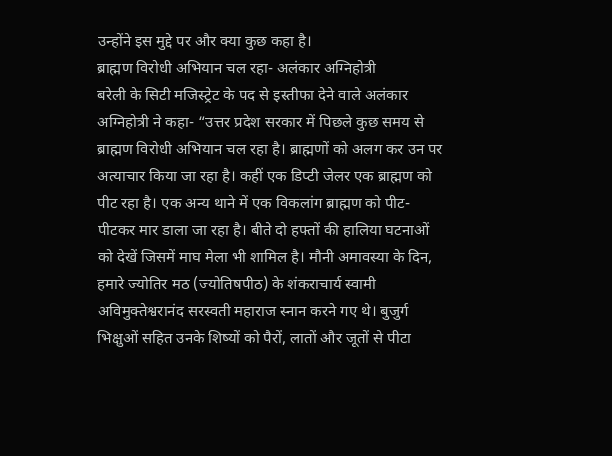उन्होंने इस मुद्दे पर और क्या कुछ कहा है।
ब्राह्मण विरोधी अभियान चल रहा- अलंकार अग्निहोत्री
बरेली के सिटी मजिस्ट्रेट के पद से इस्तीफा देने वाले अलंकार अग्निहोत्री ने कहा- “उत्तर प्रदेश सरकार में पिछले कुछ समय से ब्राह्मण विरोधी अभियान चल रहा है। ब्राह्मणों को अलग कर उन पर अत्याचार किया जा रहा है। कहीं एक डिप्टी जेलर एक ब्राह्मण को पीट रहा है। एक अन्य थाने में एक विकलांग ब्राह्मण को पीट-पीटकर मार डाला जा रहा है। बीते दो हफ्तों की हालिया घटनाओं को देखें जिसमें माघ मेला भी शामिल है। मौनी अमावस्या के दिन, हमारे ज्योतिर मठ (ज्योतिषपीठ) के शंकराचार्य स्वामी अविमुक्तेश्वरानंद सरस्वती महाराज स्नान करने गए थे। बुजुर्ग भिक्षुओं सहित उनके शिष्यों को पैरों, लातों और जूतों से पीटा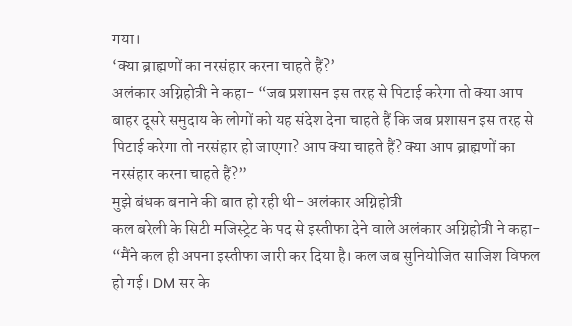गया।
‘क्या ब्राह्मणों का नरसंहार करना चाहते हैं?’
अलंकार अग्निहोत्री ने कहा- “जब प्रशासन इस तरह से पिटाई करेगा तो क्या आप बाहर दूसरे समुदाय के लोगों को यह संदेश देना चाहते हैं कि जब प्रशासन इस तरह से पिटाई करेगा तो नरसंहार हो जाएगा? आप क्या चाहते हैं? क्या आप ब्राह्मणों का नरसंहार करना चाहते हैं?”
मुझे बंधक बनाने की बात हो रही थी- अलंकार अग्निहोत्री
कल बरेली के सिटी मजिस्ट्रेट के पद से इस्तीफा देने वाले अलंकार अग्निहोत्री ने कहा- “मैंने कल ही अपना इस्तीफा जारी कर दिया है। कल जब सुनियोजित साजिश विफल हो गई। DM सर के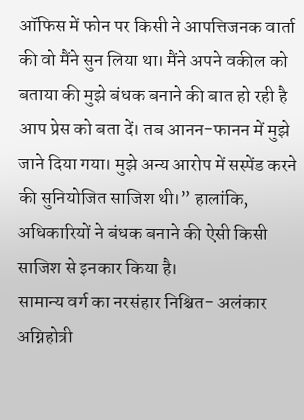ऑफिस में फोन पर किसी ने आपत्तिजनक वार्ता की वो मैंने सुन लिया था। मैंने अपने वकील को बताया की मुझे बंधक बनाने की बात हो रही है आप प्रेस को बता दें। तब आनन-फानन में मुझे जाने दिया गया। मुझे अन्य आरोप में सस्पेंड करने की सुनियोजित साजिश थी।” हालांकि, अधिकारियों ने बंधक बनाने की ऐसी किसी साजिश से इनकार किया है।
सामान्य वर्ग का नरसंहार निश्चित- अलंकार अग्निहोत्री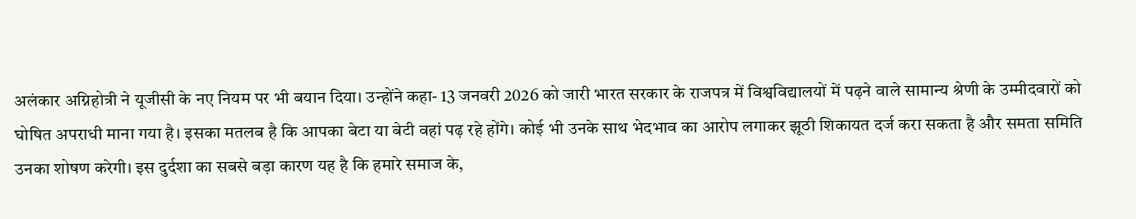अलंकार अग्निहोत्री ने यूजीसी के नए नियम पर भी बयान दिया। उन्होंने कहा- 13 जनवरी 2026 को जारी भारत सरकार के राजपत्र में विश्वविद्यालयों में पढ़ने वाले सामान्य श्रेणी के उम्मीदवारों को घोषित अपराधी माना गया है। इसका मतलब है कि आपका बेटा या बेटी वहां पढ़ रहे होंगे। कोई भी उनके साथ भेदभाव का आरोप लगाकर झूठी शिकायत दर्ज करा सकता है और समता समिति उनका शोषण करेगी। इस दुर्दशा का सबसे बड़ा कारण यह है कि हमारे समाज के,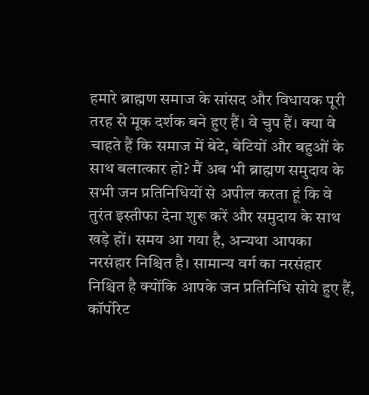हमारे ब्राह्मण समाज के सांसद और विधायक पूरी तरह से मूक दर्शक बने हुए हैं। वे चुप हैं। क्या वे चाहते हैं कि समाज में बेटे, बेटियों और बहुओं के साथ बलात्कार हो? मैं अब भी ब्राह्मण समुदाय के सभी जन प्रतिनिधियों से अपील करता हूं कि वे तुरंत इस्तीफा देना शुरू करें और समुदाय के साथ खड़े हों। समय आ गया है, अन्यथा आपका नरसंहार निश्चित है। सामान्य वर्ग का नरसंहार निश्चित है क्योंकि आपके जन प्रतिनिधि सोये हुए हैं, कॉर्पोरेट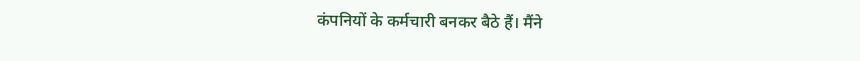कंपनियों के कर्मचारी बनकर बैठे हैं। मैंने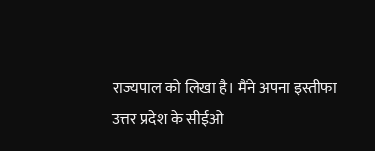राज्यपाल को लिखा है। मैंने अपना इस्तीफा उत्तर प्रदेश के सीईओ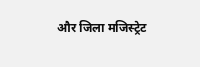और जिला मजिस्ट्रेट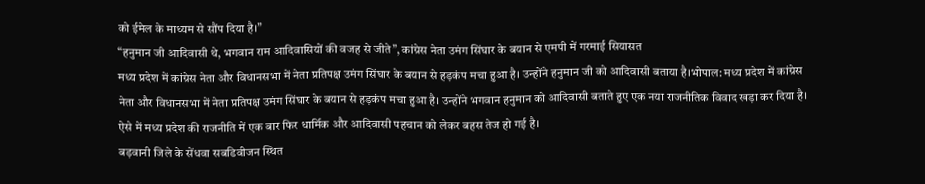को ईमेल के माध्यम से सौंप दिया है।”
“हनुमान जी आदिवासी थे, भगवान राम आदिवासियों की वजह से जीते”, कांग्रेस नेता उमंग सिंघार के बयान से एमपी में गरमाई सियासत
मध्य प्रदेश में कांग्रेस नेता और विधानसभा में नेता प्रतिपक्ष उमंग सिंघार के बयान से हड़कंप मचा हुआ है। उन्होंने हनुमान जी को आदिवासी बताया है।भोपाल: मध्य प्रदेश में कांग्रेस नेता और विधानसभा में नेता प्रतिपक्ष उमंग सिंघार के बयान से हड़कंप मचा हुआ है। उन्होंने भगवान हनुमान को आदिवासी बताते हुए एक नया राजनीतिक विवाद खड़ा कर दिया है। ऐसे में मध्य प्रदेश की राजनीति में एक बार फिर धार्मिक और आदिवासी पहचान को लेकर बहस तेज हो गई है।
बड़वानी जिले के सेंधवा सबडिवीजन स्थित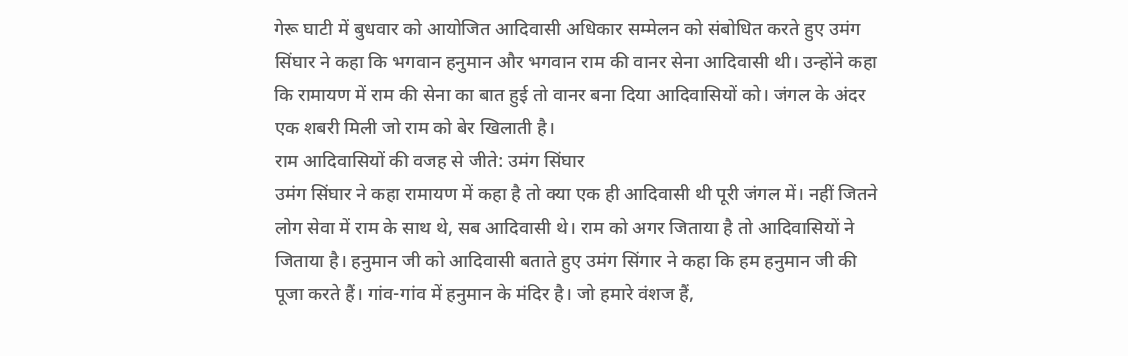गेरू घाटी में बुधवार को आयोजित आदिवासी अधिकार सम्मेलन को संबोधित करते हुए उमंग सिंघार ने कहा कि भगवान हनुमान और भगवान राम की वानर सेना आदिवासी थी। उन्होंने कहा कि रामायण में राम की सेना का बात हुई तो वानर बना दिया आदिवासियों को। जंगल के अंदर एक शबरी मिली जो राम को बेर खिलाती है।
राम आदिवासियों की वजह से जीते: उमंग सिंघार
उमंग सिंघार ने कहा रामायण में कहा है तो क्या एक ही आदिवासी थी पूरी जंगल में। नहीं जितने लोग सेवा में राम के साथ थे, सब आदिवासी थे। राम को अगर जिताया है तो आदिवासियों ने जिताया है। हनुमान जी को आदिवासी बताते हुए उमंग सिंगार ने कहा कि हम हनुमान जी की पूजा करते हैं। गांव-गांव में हनुमान के मंदिर है। जो हमारे वंशज हैं,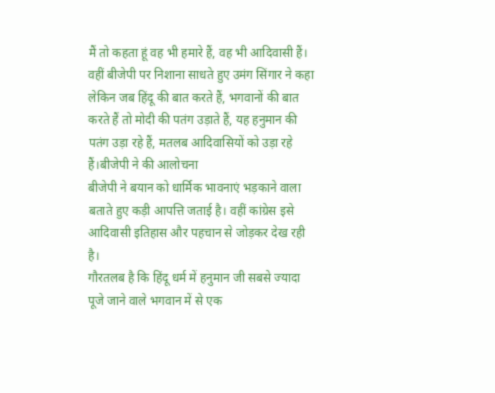मैं तो कहता हूं वह भी हमारे हैं, वह भी आदिवासी हैं।
वहीं बीजेपी पर निशाना साधते हुए उमंग सिंगार ने कहा लेकिन जब हिंदू की बात करते हैं, भगवानों की बात करते हैं तो मोदी की पतंग उड़ाते हैं, यह हनुमान की पतंग उड़ा रहे हैं, मतलब आदिवासियों को उड़ा रहे हैं।बीजेपी ने की आलोचना
बीजेपी ने बयान को धार्मिक भावनाएं भड़काने वाला बताते हुए कड़ी आपत्ति जताई है। वहीं कांग्रेस इसे आदिवासी इतिहास और पहचान से जोड़कर देख रही है।
गौरतलब है कि हिंदू धर्म में हनुमान जी सबसे ज्यादा पूजे जाने वाले भगवान में से एक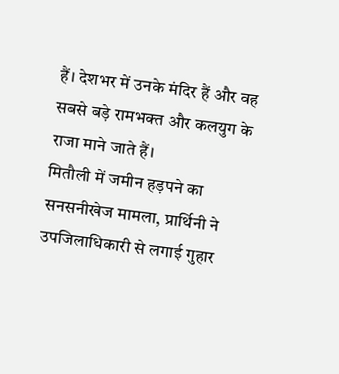हैं। देशभर में उनके मंदिर हैं और वह सबसे बड़े रामभक्त और कलयुग के राजा माने जाते हैं।
मितौली में जमीन हड़पने का सनसनीखेज मामला, प्रार्थिनी ने उपजिलाधिकारी से लगाई गुहार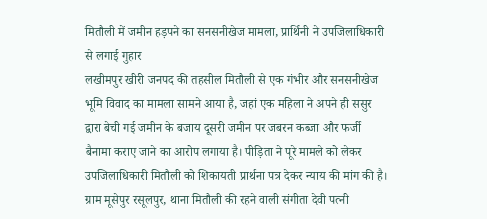मितौली में जमीन हड़पने का सनसनीखेज मामला, प्रार्थिनी ने उपजिलाधिकारी से लगाई गुहार
लखीमपुर खीरी जनपद की तहसील मितौली से एक गंभीर और सनसनीखेज भूमि विवाद का मामला सामने आया है, जहां एक महिला ने अपने ही ससुर द्वारा बेची गई जमीन के बजाय दूसरी जमीन पर जबरन कब्जा और फर्जी बैनामा कराए जाने का आरोप लगाया है। पीड़िता ने पूरे मामले को लेकर उपजिलाधिकारी मितौली को शिकायती प्रार्थना पत्र देकर न्याय की मांग की है।
ग्राम मूसेपुर रसूलपुर, थाना मितौली की रहने वाली संगीता देवी पत्नी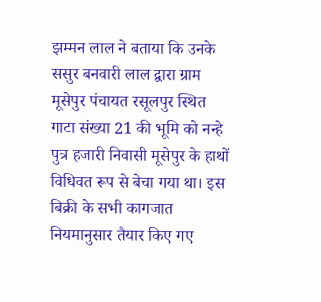झम्मन लाल ने बताया कि उनके ससुर बनवारी लाल द्वारा ग्राम मूसेपुर पंचायत रसूलपुर स्थित गाटा संख्या 21 की भूमि को नन्हे पुत्र हजारी निवासी मूसेपुर के हाथों विधिवत रूप से बेचा गया था। इस बिक्री के सभी कागजात नियमानुसार तैयार किए गए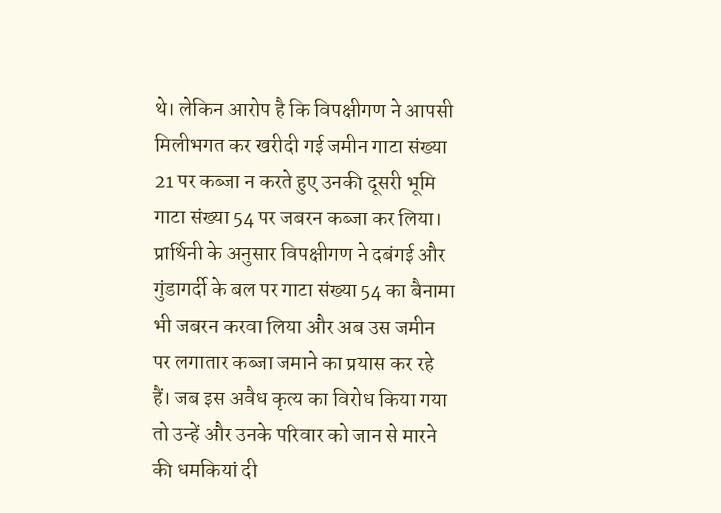थे। लेकिन आरोप है कि विपक्षीगण ने आपसी मिलीभगत कर खरीदी गई जमीन गाटा संख्या 21 पर कब्जा न करते हुए उनकी दूसरी भूमि गाटा संख्या 54 पर जबरन कब्जा कर लिया।
प्रार्थिनी के अनुसार विपक्षीगण ने दबंगई और गुंडागर्दी के बल पर गाटा संख्या 54 का बैनामा भी जबरन करवा लिया और अब उस जमीन पर लगातार कब्जा जमाने का प्रयास कर रहे हैं। जब इस अवैध कृत्य का विरोध किया गया तो उन्हें और उनके परिवार को जान से मारने की धमकियां दी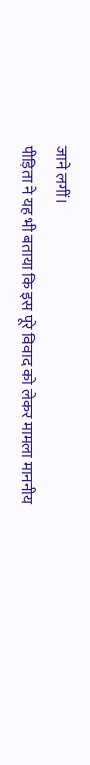जाने लगीं।
पीड़िता ने यह भी बताया कि इस पूरे विवाद को लेकर मामला माननीय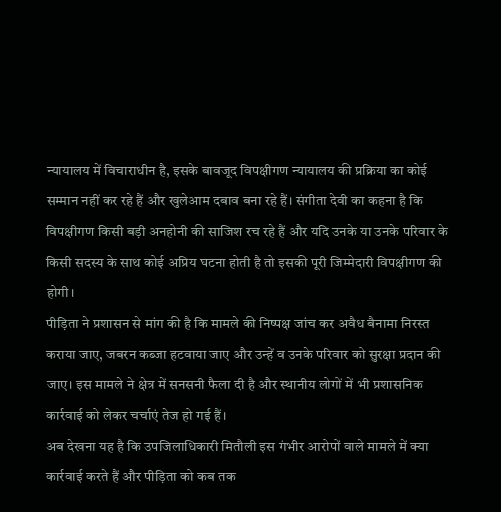न्यायालय में विचाराधीन है, इसके बावजूद विपक्षीगण न्यायालय की प्रक्रिया का कोई सम्मान नहीं कर रहे हैं और खुलेआम दबाव बना रहे हैं। संगीता देवी का कहना है कि विपक्षीगण किसी बड़ी अनहोनी की साजिश रच रहे हैं और यदि उनके या उनके परिवार के किसी सदस्य के साथ कोई अप्रिय घटना होती है तो इसकी पूरी जिम्मेदारी विपक्षीगण की होगी।
पीड़िता ने प्रशासन से मांग की है कि मामले की निष्पक्ष जांच कर अवैध बैनामा निरस्त कराया जाए, जबरन कब्जा हटवाया जाए और उन्हें व उनके परिवार को सुरक्षा प्रदान की जाए। इस मामले ने क्षेत्र में सनसनी फैला दी है और स्थानीय लोगों में भी प्रशासनिक कार्रवाई को लेकर चर्चाएं तेज हो गई हैं।
अब देखना यह है कि उपजिलाधिकारी मितौली इस गंभीर आरोपों वाले मामले में क्या कार्रवाई करते हैं और पीड़िता को कब तक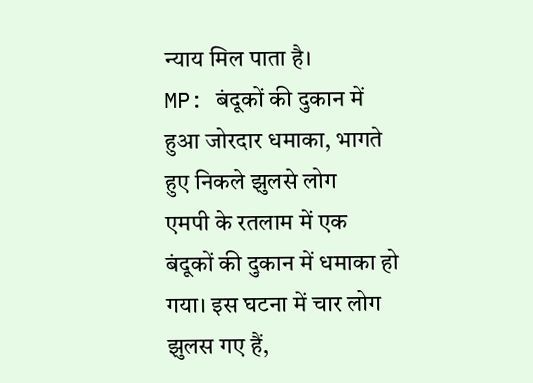न्याय मिल पाता है।
MP: बंदूकों की दुकान में हुआ जोरदार धमाका, भागते हुए निकले झुलसे लोग
एमपी के रतलाम में एक बंदूकों की दुकान में धमाका हो गया। इस घटना में चार लोग झुलस गए हैं,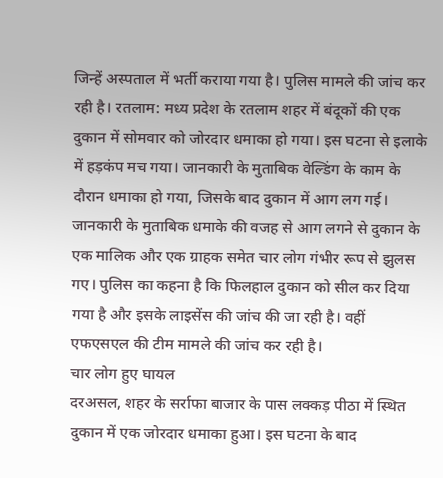जिन्हें अस्पताल में भर्ती कराया गया है। पुलिस मामले की जांच कर रही है। रतलाम: मध्य प्रदेश के रतलाम शहर में बंदूकों की एक दुकान में सोमवार को जोरदार धमाका हो गया। इस घटना से इलाके में हड़कंप मच गया। जानकारी के मुताबिक वेल्डिंग के काम के दौरान धमाका हो गया, जिसके बाद दुकान में आग लग गई। जानकारी के मुताबिक धमाके की वजह से आग लगने से दुकान के एक मालिक और एक ग्राहक समेत चार लोग गंभीर रूप से झुलस गए। पुलिस का कहना है कि फिलहाल दुकान को सील कर दिया गया है और इसके लाइसेंस की जांच की जा रही है। वहीं एफएसएल की टीम मामले की जांच कर रही है।
चार लोग हुए घायल
दरअसल, शहर के सर्राफा बाजार के पास लक्कड़ पीठा में स्थित दुकान में एक जोरदार धमाका हुआ। इस घटना के बाद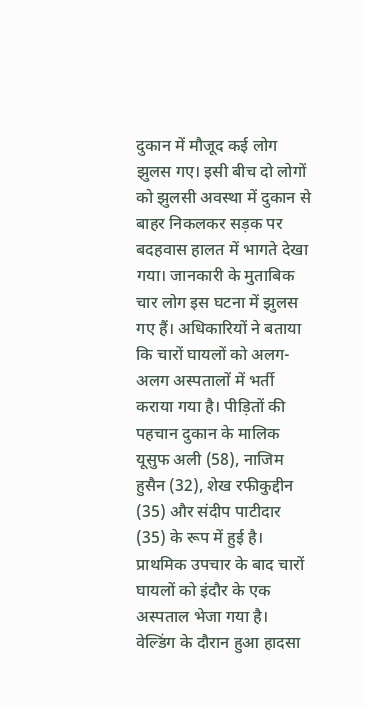दुकान में मौजूद कई लोग झुलस गए। इसी बीच दो लोगों को झुलसी अवस्था में दुकान से बाहर निकलकर सड़क पर बदहवास हालत में भागते देखा गया। जानकारी के मुताबिक चार लोग इस घटना में झुलस गए हैं। अधिकारियों ने बताया कि चारों घायलों को अलग-अलग अस्पतालों में भर्ती कराया गया है। पीड़ितों की पहचान दुकान के मालिक यूसुफ अली (58), नाजिम हुसैन (32), शेख रफीकुद्दीन (35) और संदीप पाटीदार (35) के रूप में हुई है। प्राथमिक उपचार के बाद चारों घायलों को इंदौर के एक अस्पताल भेजा गया है।
वेल्डिंग के दौरान हुआ हादसा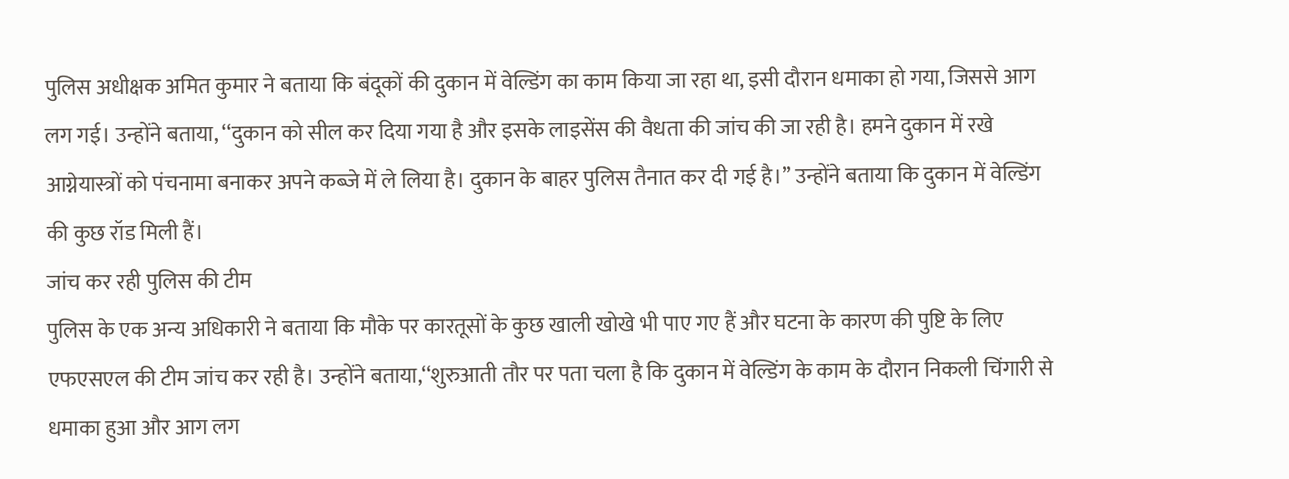पुलिस अधीक्षक अमित कुमार ने बताया कि बंदूकों की दुकान में वेल्डिंग का काम किया जा रहा था, इसी दौरान धमाका हो गया, जिससे आग लग गई। उन्होंने बताया, ‘‘दुकान को सील कर दिया गया है और इसके लाइसेंस की वैधता की जांच की जा रही है। हमने दुकान में रखे आग्नेयास्त्रों को पंचनामा बनाकर अपने कब्जे में ले लिया है। दुकान के बाहर पुलिस तैनात कर दी गई है।’’ उन्होंने बताया कि दुकान में वेल्डिंग की कुछ रॉड मिली हैं।
जांच कर रही पुलिस की टीम
पुलिस के एक अन्य अधिकारी ने बताया कि मौके पर कारतूसों के कुछ खाली खोखे भी पाए गए हैं और घटना के कारण की पुष्टि के लिए एफएसएल की टीम जांच कर रही है। उन्होंने बताया,‘‘शुरुआती तौर पर पता चला है कि दुकान में वेल्डिंग के काम के दौरान निकली चिंगारी से धमाका हुआ और आग लग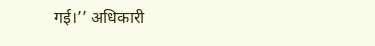गई।’’ अधिकारी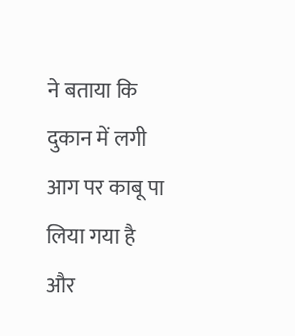ने बताया कि दुकान में लगी आग पर काबू पा लिया गया है और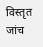विस्तृत जांच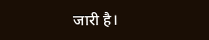जारी है।